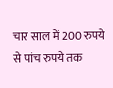चार साल में 200 रुपये से पांच रुपये तक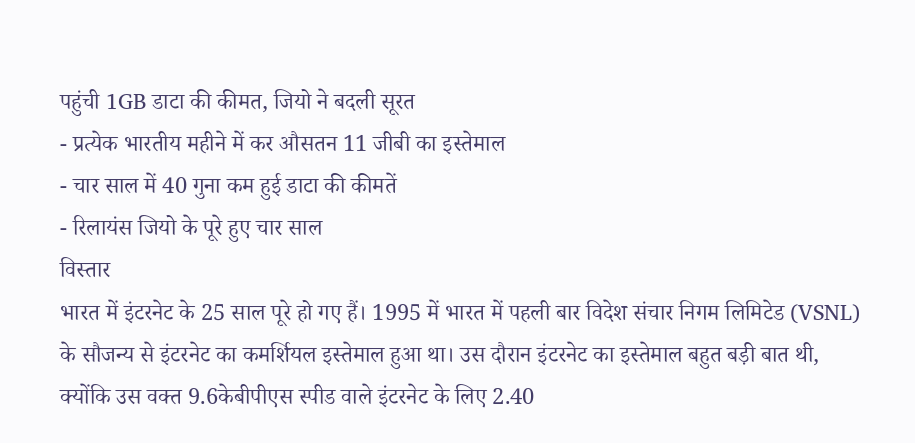पहुंची 1GB डाटा की कीमत, जियो ने बदली सूरत
- प्रत्येक भारतीय महीने में कर औसतन 11 जीबी का इस्तेमाल
- चार साल में 40 गुना कम हुई डाटा की कीमतें
- रिलायंस जियो के पूरे हुए चार साल
विस्तार
भारत में इंटरनेट के 25 साल पूरे हो गए हैं। 1995 में भारत में पहली बार विदेश संचार निगम लिमिटेड (VSNL) के सौजन्य से इंटरनेट का कमर्शियल इस्तेमाल हुआ था। उस दौरान इंटरनेट का इस्तेमाल बहुत बड़ी बात थी, क्योंकि उस वक्त 9.6केबीपीएस स्पीड वाले इंटरनेट के लिए 2.40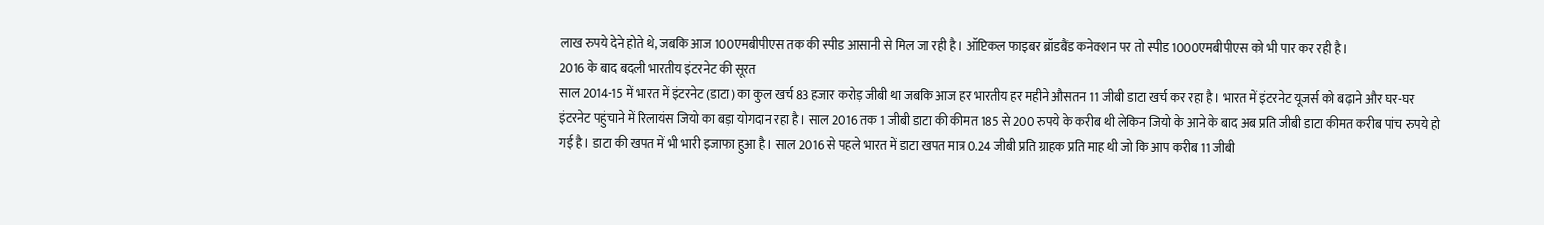लाख रुपये देने होते थे, जबकि आज 100एमबीपीएस तक की स्पीड आसानी से मिल जा रही है। ऑप्टिकल फाइबर ब्रॉडबैंड कनेक्शन पर तो स्पीड 1000एमबीपीएस को भी पार कर रही है।
2016 के बाद बदली भारतीय इंटरनेट की सूरत
साल 2014-15 में भारत में इंटरनेट (डाटा) का कुल खर्च 83 हजार करोड़ जीबी था जबकि आज हर भारतीय हर महीने औसतन 11 जीबी डाटा खर्च कर रहा है। भारत में इंटरनेट यूजर्स को बढ़ाने और घर-घर इंटरनेट पहुंचाने में रिलायंस जियो का बड़ा योगदान रहा है। साल 2016 तक 1 जीबी डाटा की कीमत 185 से 200 रुपये के करीब थी लेकिन जियो के आने के बाद अब प्रति जीबी डाटा कीमत करीब पांच रुपये हो गई है। डाटा की खपत में भी भारी इजाफा हुआ है। साल 2016 से पहले भारत में डाटा खपत मात्र 0.24 जीबी प्रति ग्राहक प्रति माह थी जो कि आप करीब 11 जीबी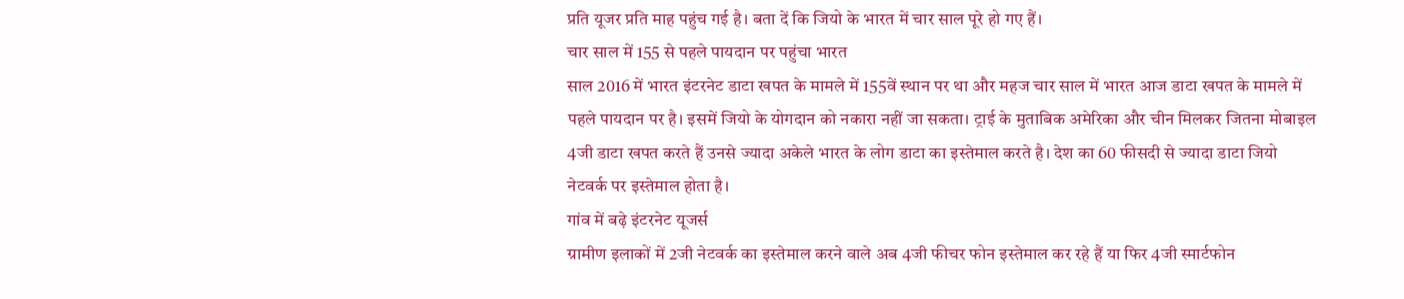प्रति यूजर प्रति माह पहुंच गई है। बता दें कि जियो के भारत में चार साल पूरे हो गए हैं।
चार साल में 155 से पहले पायदान पर पहुंचा भारत
साल 2016 में भारत इंटरनेट डाटा खपत के मामले में 155वें स्थान पर था और महज चार साल में भारत आज डाटा खपत के मामले में पहले पायदान पर है। इसमें जियो के योगदान को नकारा नहीं जा सकता। ट्राई के मुताबिक अमेरिका और चीन मिलकर जितना मोबाइल 4जी डाटा खपत करते हैं उनसे ज्यादा अकेले भारत के लोग डाटा का इस्तेमाल करते है। देश का 60 फीसदी से ज्यादा डाटा जियो नेटवर्क पर इस्तेमाल होता है।
गांव में बढ़े इंटरनेट यूजर्स
ग्रामीण इलाकों में 2जी नेटवर्क का इस्तेमाल करने वाले अब 4जी फीचर फोन इस्तेमाल कर रहे हैं या फिर 4जी स्मार्टफोन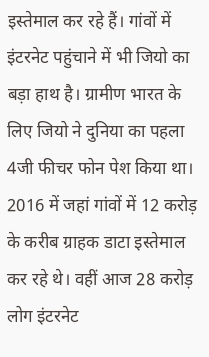इस्तेमाल कर रहे हैं। गांवों में इंटरनेट पहुंचाने में भी जियो का बड़ा हाथ है। ग्रामीण भारत के लिए जियो ने दुनिया का पहला 4जी फीचर फोन पेश किया था। 2016 में जहां गांवों में 12 करोड़ के करीब ग्राहक डाटा इस्तेमाल कर रहे थे। वहीं आज 28 करोड़ लोग इंटरनेट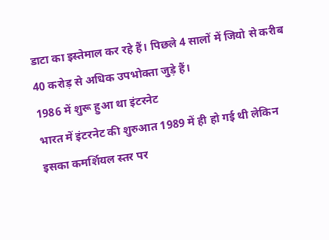डाटा का इस्तेमाल कर रहे हैं। पिछले 4 सालों में जियो से करीब 40 करोड़ से अधिक उपभोक्ता जुड़े हैं।
1986 में शुरू हुआ था इंटरनेट
भारत में इंटरनेट की शुरुआत 1989 में ही हो गई थी लेकिन इसका कमर्शियल स्तर पर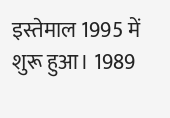इस्तेमाल 1995 में शुरू हुआ। 1989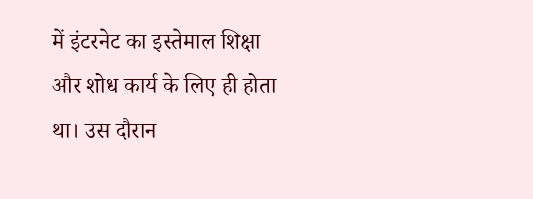में इंटरनेट का इस्तेमाल शिक्षा और शोध कार्य के लिए ही होता था। उस दौरान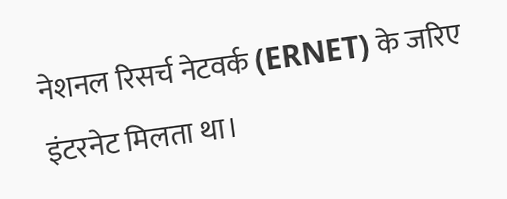नेशनल रिसर्च नेटवर्क (ERNET) के जरिए इंटरनेट मिलता था।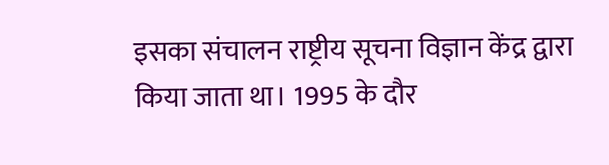इसका संचालन राष्ट्रीय सूचना विज्ञान केंद्र द्वारा किया जाता था। 1995 के दौर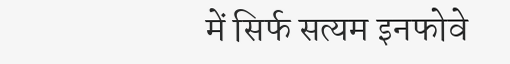में सिर्फ सत्यम इनफोवे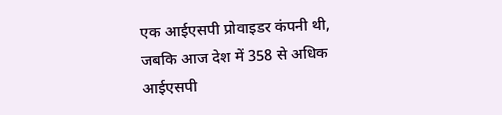एक आईएसपी प्रोवाइडर कंपनी थी, जबकि आज देश में 358 से अधिक आईएसपी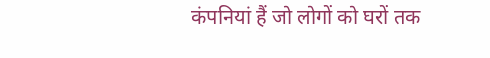कंपनियां हैं जो लोगों को घरों तक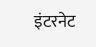इंटरनेट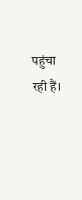पहुंचा रही हैं।